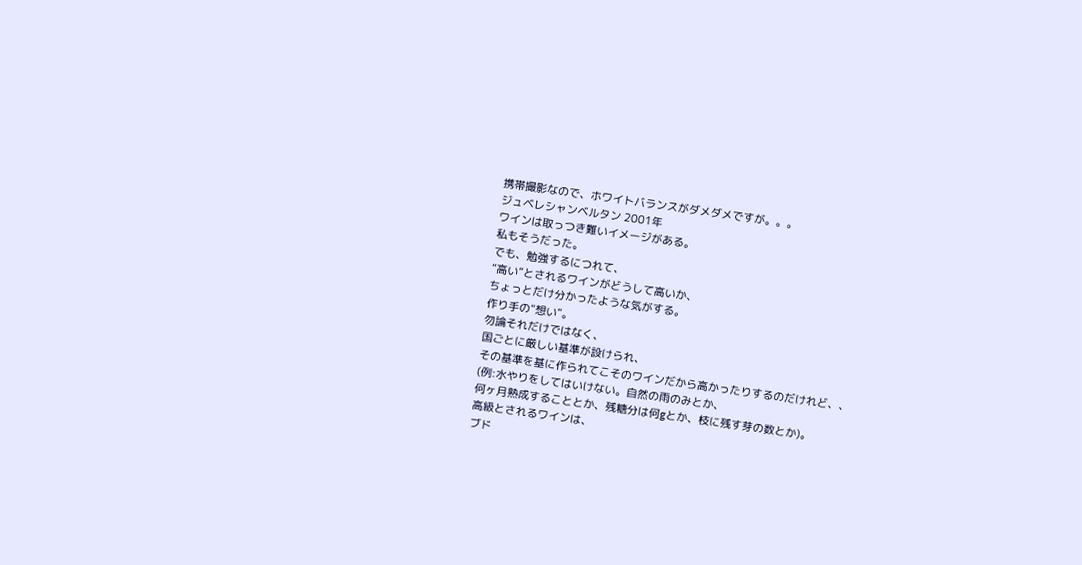携帯撮影なので、ホワイトバランスがダメダメですが。。。
ジュベレシャンベルタン 2001年
ワインは取っつき難いイメージがある。
私もそうだった。
でも、勉強するにつれて、
”高い”とされるワインがどうして高いか、
ちょっとだけ分かったような気がする。
作り手の”想い”。
勿論それだけではなく、
国ごとに厳しい基準が設けられ、
その基準を基に作られてこそのワインだから高かったりするのだけれど、、
(例:水やりをしてはいけない。自然の雨のみとか、
何ヶ月熟成することとか、残糖分は何gとか、枝に残す芽の数とか)。
高級とされるワインは、
ブド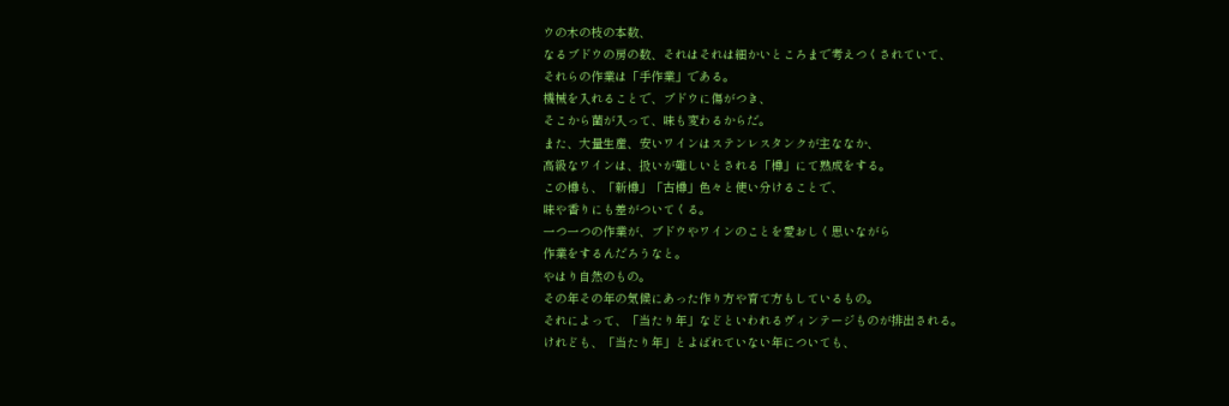ウの木の枝の本数、
なるブドウの房の数、それはそれは細かいところまで考えつくされていて、
それらの作業は「手作業」である。
機械を入れることで、ブドウに傷がつき、
そこから菌が入って、味も変わるからだ。
また、大量生産、安いワインはステンレスタンクが主ななか、
高級なワインは、扱いが難しいとされる「樽」にて熟成をする。
この樽も、「新樽」「古樽」色々と使い分けることで、
味や香りにも差がついてくる。
一つ一つの作業が、ブドウやワインのことを愛おしく思いながら
作業をするんだろうなと。
やはり自然のもの。
その年その年の気候にあった作り方や育て方もしているもの。
それによって、「当たり年」などといわれるヴィンテージものが排出される。
けれども、「当たり年」とよばれていない年についても、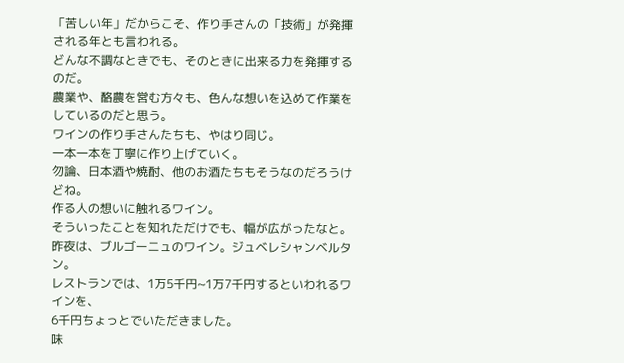「苦しい年」だからこそ、作り手さんの「技術」が発揮される年とも言われる。
どんな不調なときでも、そのときに出来る力を発揮するのだ。
農業や、酪農を営む方々も、色んな想いを込めて作業をしているのだと思う。
ワインの作り手さんたちも、やはり同じ。
一本一本を丁寧に作り上げていく。
勿論、日本酒や焼酎、他のお酒たちもそうなのだろうけどね。
作る人の想いに触れるワイン。
そういったことを知れただけでも、幅が広がったなと。
昨夜は、ブルゴーニュのワイン。ジュベレシャンベルタン。
レストランでは、1万5千円~1万7千円するといわれるワインを、
6千円ちょっとでいただきました。
味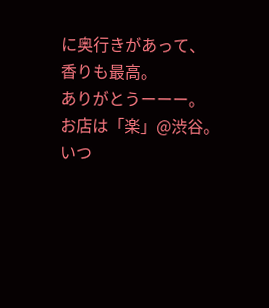に奥行きがあって、香りも最高。
ありがとうーーー。
お店は「楽」@渋谷。
いつ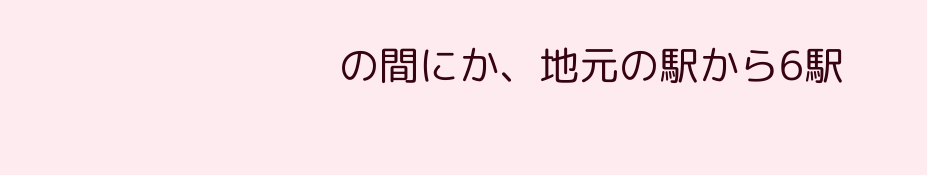の間にか、地元の駅から6駅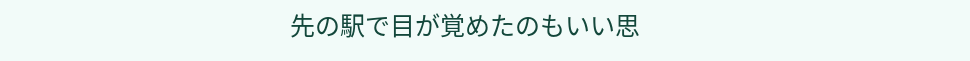先の駅で目が覚めたのもいい思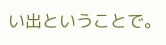い出ということで。